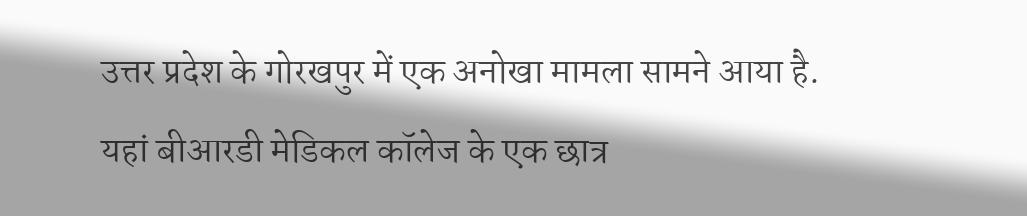उत्तर प्रदेश के गोरखपुर में एक अनोखा मामला सामने आया है. यहां बीआरडी मेडिकल कॉलेज के एक छात्र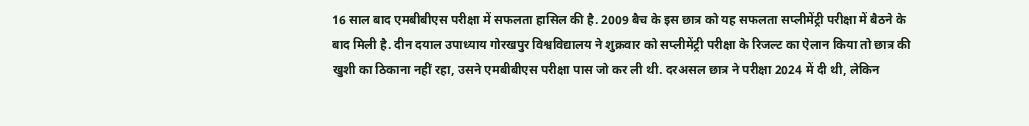16 साल बाद एमबीबीएस परीक्षा में सफलता हासिल की है. 2009 बैच के इस छात्र को यह सफलता सप्लीमेंट्री परीक्षा में बैठने के बाद मिली है. दीन दयाल उपाध्याय गोरखपुर विश्वविद्यालय ने शुक्रवार को सप्लीमेंट्री परीक्षा के रिजल्ट का ऐलान किया तो छात्र की खुशी का ठिकाना नहीं रहा, उसने एमबीबीएस परीक्षा पास जो कर ली थी. दरअसल छात्र ने परीक्षा 2024 में दी थी, लेकिन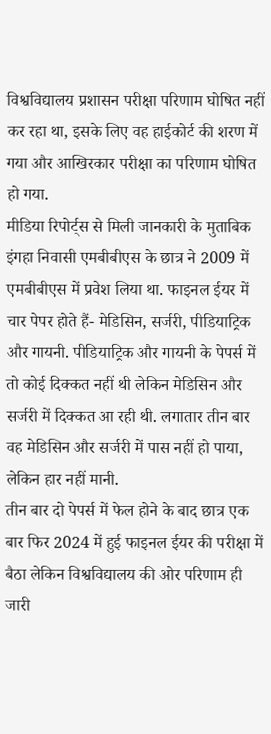विश्वविद्यालय प्रशासन परीक्षा परिणाम घोषित नहीं कर रहा था, इसके लिए वह हाईकोर्ट की शरण में गया और आखिरकार परीक्षा का परिणाम घोषित हो गया.
मीडिया रिपोर्ट्स से मिली जानकारी के मुताबिक इंगहा निवासी एमबीबीएस के छात्र ने 2009 में एमबीबीएस में प्रवेश लिया था. फाइनल ईयर में चार पेपर होते हैं- मेडिसिन, सर्जरी, पीडियाट्रिक और गायनी. पीडियाट्रिक और गायनी के पेपर्स में तो कोई दिक्कत नहीं थी लेकिन मेडिसिन और सर्जरी में दिक्कत आ रही थी. लगातार तीन बार वह मेडिसिन और सर्जरी में पास नहीं हो पाया, लेकिन हार नहीं मानी.
तीन बार दो पेपर्स में फेल होने के बाद छात्र एक बार फिर 2024 में हुई फाइनल ईयर की परीक्षा में बैठा लेकिन विश्वविद्यालय की ओर परिणाम ही जारी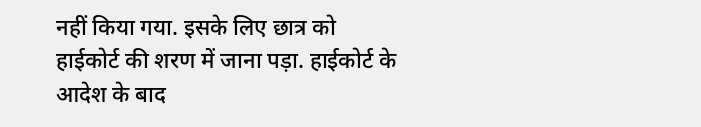नहीं किया गया. इसके लिए छात्र को हाईकोर्ट की शरण में जाना पड़ा. हाईकोर्ट के आदेश के बाद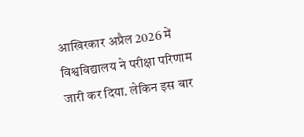आखिरकार अप्रैल 2026 में विश्वविद्यालय ने परीक्षा परिणाम जारी कर दिया. लेकिन इस बार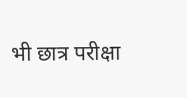भी छात्र परीक्षा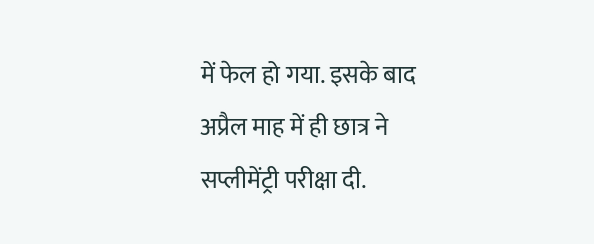में फेल हो गया. इसके बाद अप्रैल माह में ही छात्र ने सप्लीमेंट्री परीक्षा दी.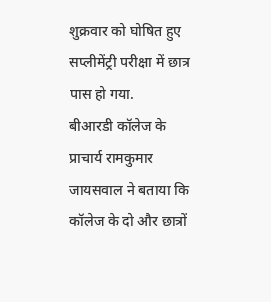शुक्रवार को घोषित हुए सप्लीमेंट्री परीक्षा में छात्र पास हो गया.
बीआरडी कॉलेज के प्राचार्य रामकुमार जायसवाल ने बताया कि कॉलेज के दो और छात्रों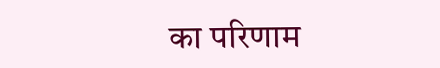का परिणाम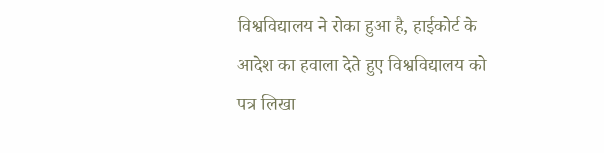विश्वविद्यालय ने रोका हुआ है, हाईकोर्ट के आदेश का हवाला देते हुए विश्वविद्यालय को पत्र लिखा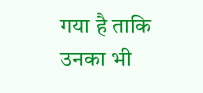गया है ताकि उनका भी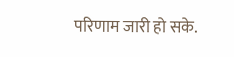परिणाम जारी हो सके.